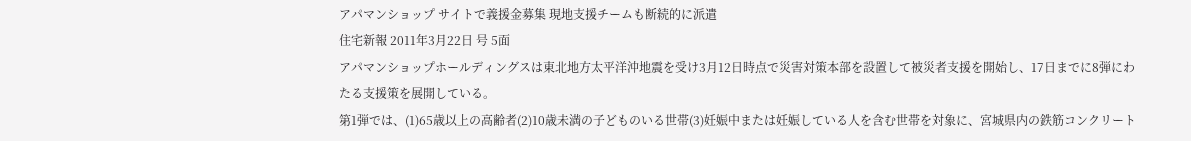アパマンショップ サイトで義援金募集 現地支援チームも断続的に派遣
住宅新報 2011年3月22日 号 5面
アパマンショップホールディングスは東北地方太平洋沖地震を受け3月12日時点で災害対策本部を設置して被災者支援を開始し、17日までに8弾にわたる支援策を展開している。
第1弾では、(1)65歳以上の高齢者(2)10歳未満の子どものいる世帯(3)妊娠中または妊娠している人を含む世帯を対象に、宮城県内の鉄筋コンクリート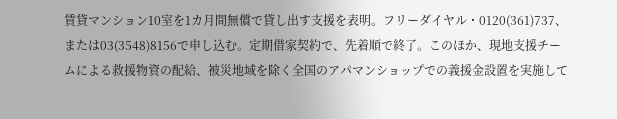賃貸マンション10室を1カ月間無償で貸し出す支援を表明。フリーダイヤル・0120(361)737、または03(3548)8156で申し込む。定期借家契約で、先着順で終了。このほか、現地支援チームによる救援物資の配給、被災地域を除く全国のアパマンショップでの義援金設置を実施して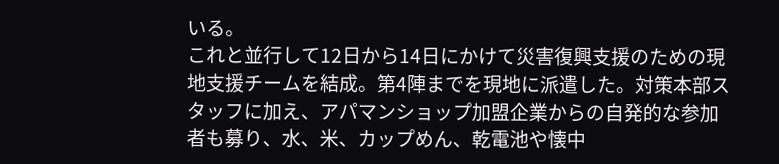いる。
これと並行して12日から14日にかけて災害復興支援のための現地支援チームを結成。第4陣までを現地に派遣した。対策本部スタッフに加え、アパマンショップ加盟企業からの自発的な参加者も募り、水、米、カップめん、乾電池や懐中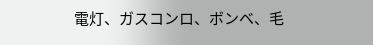電灯、ガスコンロ、ボンベ、毛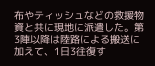布やティッシュなどの救援物資と共に現地に派遣した。第3陣以降は陸路による搬送に加えて、1日3往復す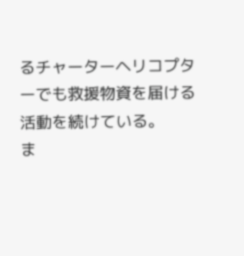るチャーターヘリコプターでも救援物資を届ける活動を続けている。
ま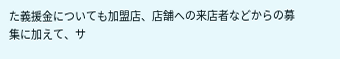た義援金についても加盟店、店舗への来店者などからの募集に加えて、サ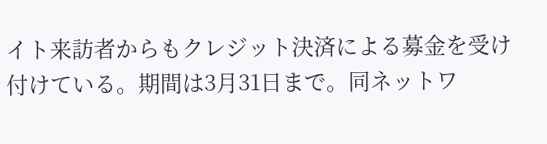イト来訪者からもクレジット決済による募金を受け付けている。期間は3月31日まで。同ネットワ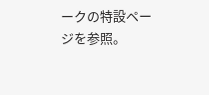ークの特設ページを参照。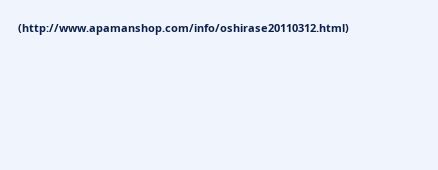(http://www.apamanshop.com/info/oshirase20110312.html)